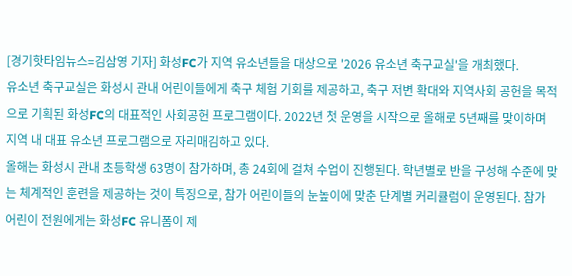[경기핫타임뉴스=김삼영 기자] 화성FC가 지역 유소년들을 대상으로 '2026 유소년 축구교실'을 개최했다.
유소년 축구교실은 화성시 관내 어린이들에게 축구 체험 기회를 제공하고, 축구 저변 확대와 지역사회 공헌을 목적으로 기획된 화성FC의 대표적인 사회공헌 프로그램이다. 2022년 첫 운영을 시작으로 올해로 5년째를 맞이하며 지역 내 대표 유소년 프로그램으로 자리매김하고 있다.
올해는 화성시 관내 초등학생 63명이 참가하며, 총 24회에 걸쳐 수업이 진행된다. 학년별로 반을 구성해 수준에 맞는 체계적인 훈련을 제공하는 것이 특징으로, 참가 어린이들의 눈높이에 맞춘 단계별 커리큘럼이 운영된다. 참가 어린이 전원에게는 화성FC 유니폼이 제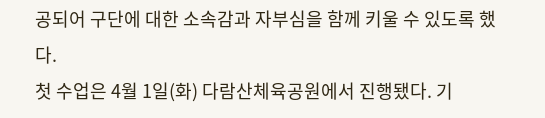공되어 구단에 대한 소속감과 자부심을 함께 키울 수 있도록 했다.
첫 수업은 4월 1일(화) 다람산체육공원에서 진행됐다. 기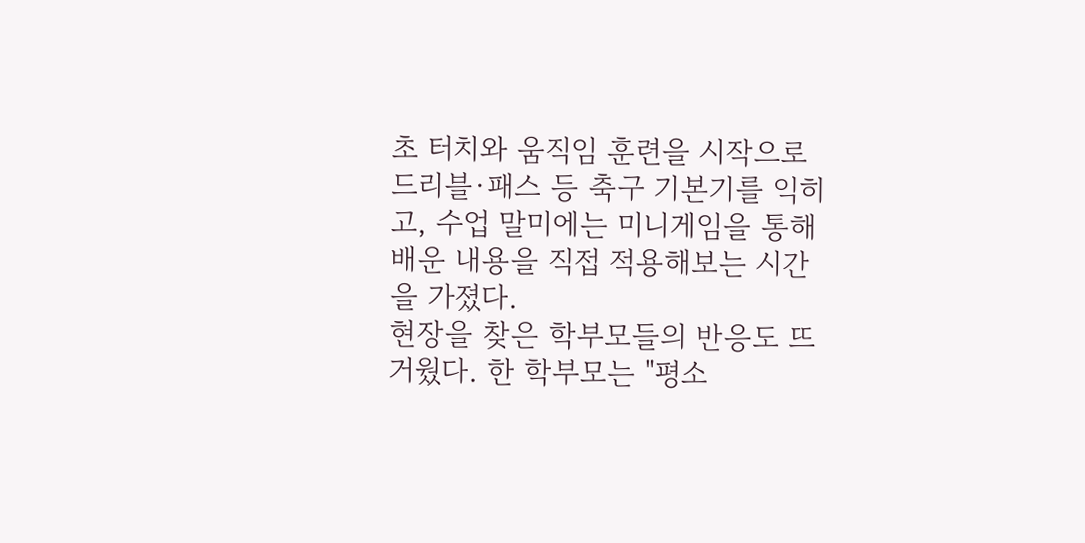초 터치와 움직임 훈련을 시작으로 드리블·패스 등 축구 기본기를 익히고, 수업 말미에는 미니게임을 통해 배운 내용을 직접 적용해보는 시간을 가졌다.
현장을 찾은 학부모들의 반응도 뜨거웠다. 한 학부모는 "평소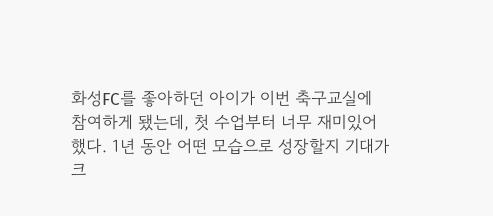화성FC를 좋아하던 아이가 이번 축구교실에 참여하게 됐는데, 첫 수업부터 너무 재미있어했다. 1년 동안 어떤 모습으로 성장할지 기대가 크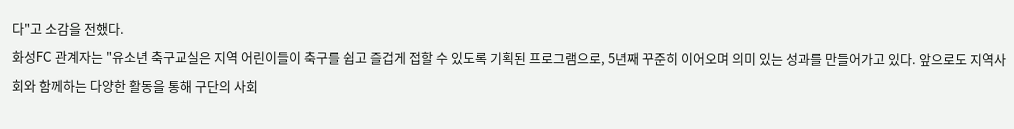다"고 소감을 전했다.
화성FC 관계자는 "유소년 축구교실은 지역 어린이들이 축구를 쉽고 즐겁게 접할 수 있도록 기획된 프로그램으로, 5년째 꾸준히 이어오며 의미 있는 성과를 만들어가고 있다. 앞으로도 지역사회와 함께하는 다양한 활동을 통해 구단의 사회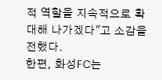적 역할을 지속적으로 확대해 나가겠다"고 소감을 전했다.
한편, 화성FC는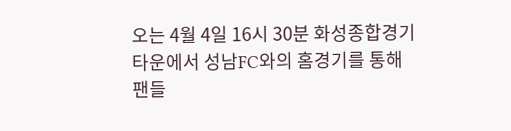오는 4월 4일 16시 30분 화성종합경기타운에서 성남FC와의 홈경기를 통해 팬들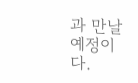과 만날 예정이다.